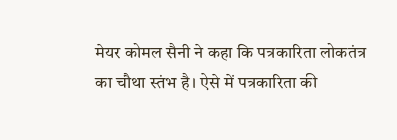मेयर कोमल सैनी ने कहा कि पत्रकारिता लोकतंत्र का चौथा स्तंभ है। ऐसे में पत्रकारिता की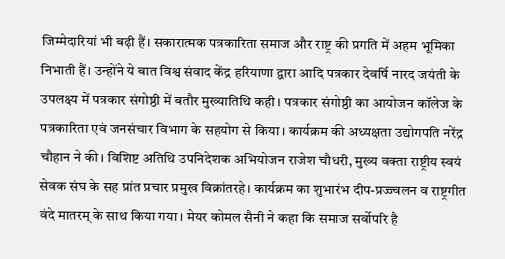जिम्मेदारियां भी बढ़ी हैं। सकारात्मक पत्रकारिता समाज और राष्ट्र की प्रगति में अहम भूमिका निभाती हैं। उन्होंने ये बात विश्व संवाद केंद्र हरियाणा द्वारा आदि पत्रकार देवर्षि नारद जयंती के उपलक्ष्य में पत्रकार संगोष्ठी में बतौर मुख्यातिथि कही। पत्रकार संगोष्ठी का आयोजन कॉलेज के पत्रकारिता एवं जनसंचार विभाग के सहयोग से किया। कार्यक्रम की अध्यक्षता उद्योगपति नरेंद्र चौहान ने की। विशिष्ट अतिथि उपनिदेशक अभियोजन राजेश चौधरी, मुख्य वक्ता राष्ट्रीय स्वयं सेवक संघ के सह प्रांत प्रचार प्रमुख विक्रांतरहे। कार्यक्रम का शुभारंभ दीप-प्रज्ज्वलन व राष्ट्रगीत वंदे मातरम् के साथ किया गया। मेयर कोमल सैनी ने कहा कि समाज सर्वोपरि है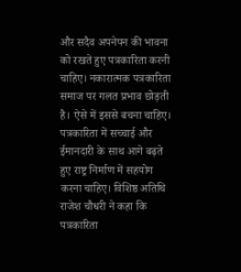और सदैव अपनेपन की भावना को रखते हुए पत्रकारिता करनी चाहिए। नकारात्मक पत्रकारिता समाज पर गलत प्रभाव छोड़ती है। ऐसे में इससे बचना चाहिए। पत्रकारिता में सच्चाई और ईमानदारी के साथ आगे बढ़ते हुए राष्ट्र निर्माण में सहयोग करना चाहिए। विशिष्ठ अतिथि राजेश चौधरी ने कहा कि पत्रकारिता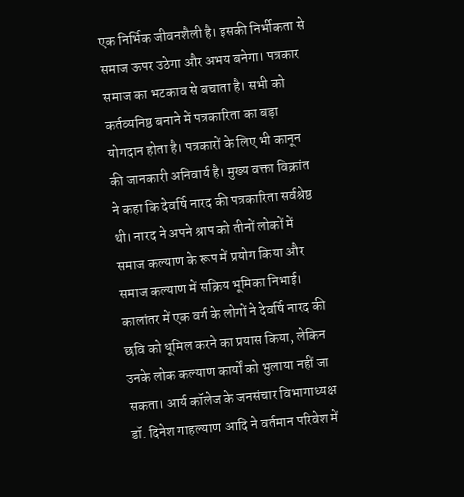एक निर्भिक जीवनशैली है। इसकी निर्भीकता से समाज ऊपर उठेगा और अभय बनेगा। पत्रकार समाज का भटकाव से बचाता है। सभी को कर्तव्यनिष्ठ बनाने में पत्रकारिता का बड़ा योगदान होता है। पत्रकारों के लिए भी कानून की जानकारी अनिवार्य है। मुख्य वक्ता विक्रांत ने कहा कि देवर्षि नारद की पत्रकारिता सर्वश्रेष्ठ थी। नारद ने अपने श्राप को तीनों लोकों में समाज कल्याण के रूप में प्रयोग किया और समाज कल्याण में सक्रिय भूमिका निभाई। कालांतर में एक वर्ग के लोगों ने देवर्षि नारद की छवि को धूमिल करने का प्रयास किया, लेकिन उनके लोक कल्याण कार्यों को भुलाया नहीं जा सकता। आर्य कॉलेज के जनसंचार विभागाध्यक्ष डॉ. दिनेश गाहल्याण आदि ने वर्तमान परिवेश में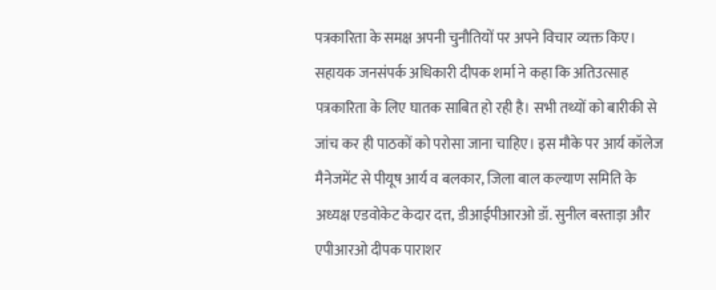पत्रकारिता के समक्ष अपनी चुनौतियों पर अपने विचार व्यक्त किए। सहायक जनसंपर्क अधिकारी दीपक शर्मा ने कहा कि अतिउत्साह पत्रकारिता के लिए घातक साबित हो रही है। सभी तथ्यों को बारीकी से जांच कर ही पाठकों को परोसा जाना चाहिए। इस मौके पर आर्य कॉलेज मैनेजमेंट से पीयूष आर्य व बलकार, जिला बाल कल्याण समिति के अध्यक्ष एडवोकेट केदार दत्त, डीआईपीआरओ डॉ. सुनील बस्ताड़ा और एपीआरओ दीपक पाराशर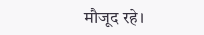मौजूद रहे।